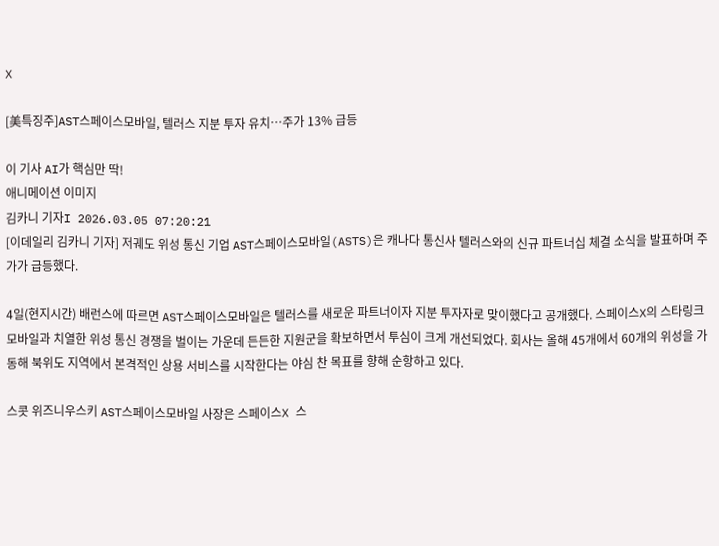X

[美특징주]AST스페이스모바일, 텔러스 지분 투자 유치…주가 13% 급등

이 기사 AI가 핵심만 딱!
애니메이션 이미지
김카니 기자I 2026.03.05 07:20:21
[이데일리 김카니 기자] 저궤도 위성 통신 기업 AST스페이스모바일(ASTS)은 캐나다 통신사 텔러스와의 신규 파트너십 체결 소식을 발표하며 주가가 급등했다.

4일(현지시간) 배런스에 따르면 AST스페이스모바일은 텔러스를 새로운 파트너이자 지분 투자자로 맞이했다고 공개했다. 스페이스X의 스타링크모바일과 치열한 위성 통신 경쟁을 벌이는 가운데 든든한 지원군을 확보하면서 투심이 크게 개선되었다. 회사는 올해 45개에서 60개의 위성을 가동해 북위도 지역에서 본격적인 상용 서비스를 시작한다는 야심 찬 목표를 향해 순항하고 있다.

스콧 위즈니우스키 AST스페이스모바일 사장은 스페이스X 스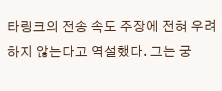타링크의 전송 속도 주장에 전혀 우려하지 않는다고 역설했다. 그는 궁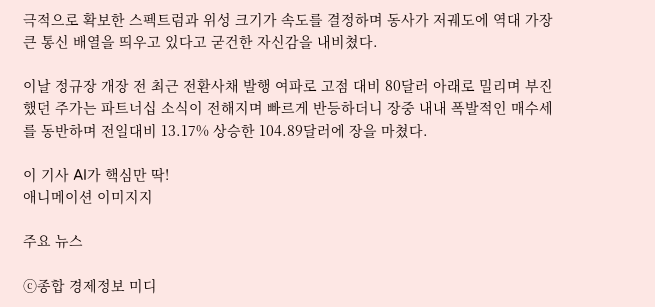극적으로 확보한 스펙트럼과 위성 크기가 속도를 결정하며 동사가 저궤도에 역대 가장 큰 통신 배열을 띄우고 있다고 굳건한 자신감을 내비쳤다.

이날 정규장 개장 전 최근 전환사채 발행 여파로 고점 대비 80달러 아래로 밀리며 부진했던 주가는 파트너십 소식이 전해지며 빠르게 반등하더니 장중 내내 폭발적인 매수세를 동반하며 전일대비 13.17% 상승한 104.89달러에 장을 마쳤다.

이 기사 AI가 핵심만 딱!
애니메이션 이미지지

주요 뉴스

ⓒ종합 경제정보 미디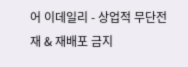어 이데일리 - 상업적 무단전재 & 재배포 금지